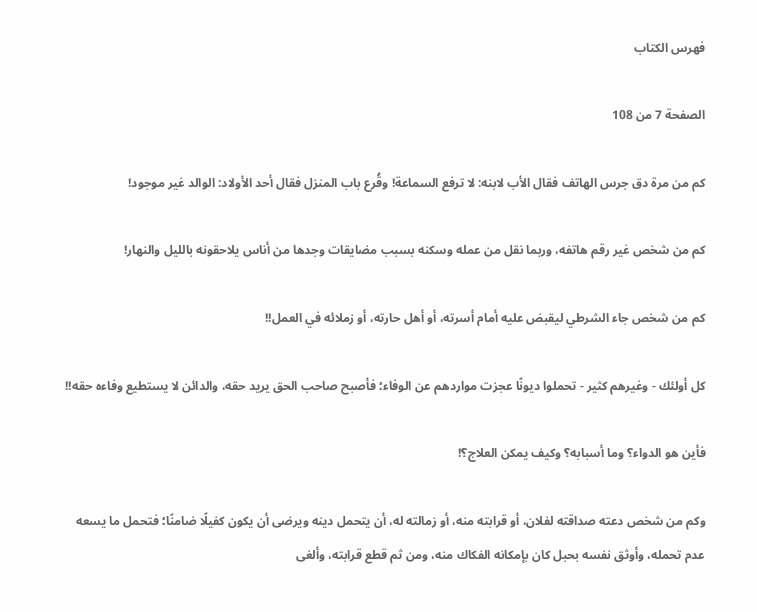فهرس الكتاب

الصفحة 7 من 108

كم من مرة دق جرس الهاتف فقال الأب لابنه: لا ترفع السماعة! وقُرع باب المنزل فقال أحد الأولاد: الوالد غير موجود!

كم من شخص غير رقم هاتفه، وربما نقل من عمله وسكنه بسبب مضايقات وجدها من أناس يلاحقونه بالليل والنهار!

كم من شخص جاء الشرطي ليقبض عليه أمام أسرته، أو أهل حارته، أو زملائه في العمل!!

كل أولئك - وغيرهم كثير - تحملوا ديونًا عجزت مواردهم عن الوفاء؛ فأصبح صاحب الحق يريد حقه، والدائن لا يستطيع وفاءه حقه!!

فأين هو الدواء؟ وما أسبابه؟ وكيف يمكن العلاج؟!

وكم من شخص دعته صداقته لفلان، أو قرابته منه، أو زمالته له، أن يتحمل دينه ويرضى أن يكون كفيلًا ضامنًا؛ فتحمل ما يسعه عدم تحمله، وأوثق نفسه بحبل كان بإمكانه الفكاك منه، ومن ثم قطع قرابته، وألغى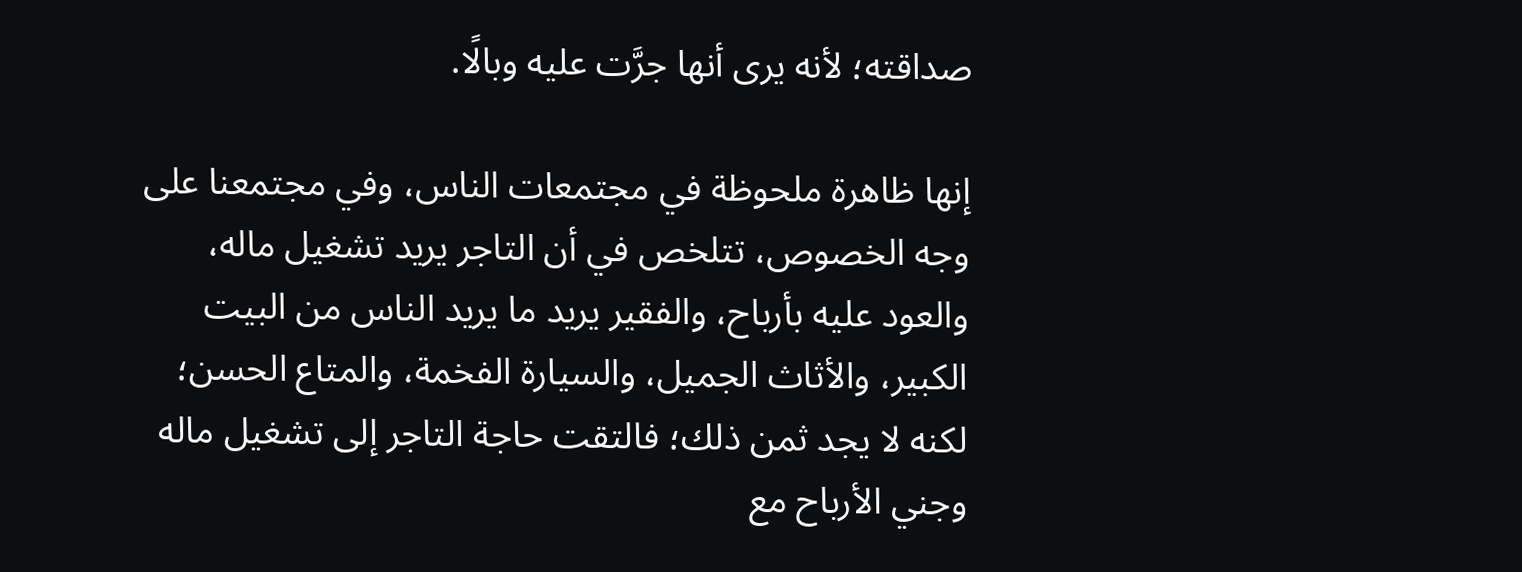صداقته؛ لأنه يرى أنها جرَّت عليه وبالًا.

إنها ظاهرة ملحوظة في مجتمعات الناس، وفي مجتمعنا على وجه الخصوص، تتلخص في أن التاجر يريد تشغيل ماله، والعود عليه بأرباح، والفقير يريد ما يريد الناس من البيت الكبير، والأثاث الجميل، والسيارة الفخمة، والمتاع الحسن؛ لكنه لا يجد ثمن ذلك؛ فالتقت حاجة التاجر إلى تشغيل ماله وجني الأرباح مع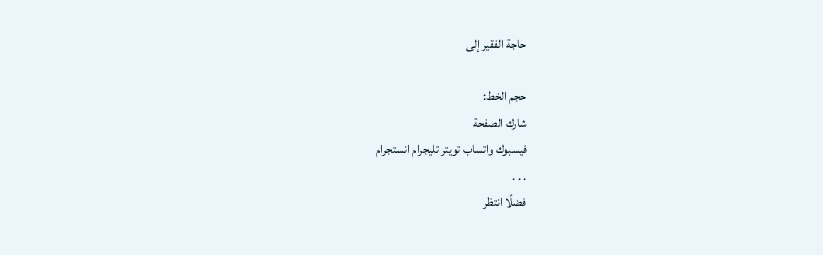حاجة الفقير إلى

حجم الخط:
شارك الصفحة
فيسبوك واتساب تويتر تليجرام انستجرام
. . .
فضلًا انتظر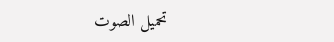تحميل الصوت